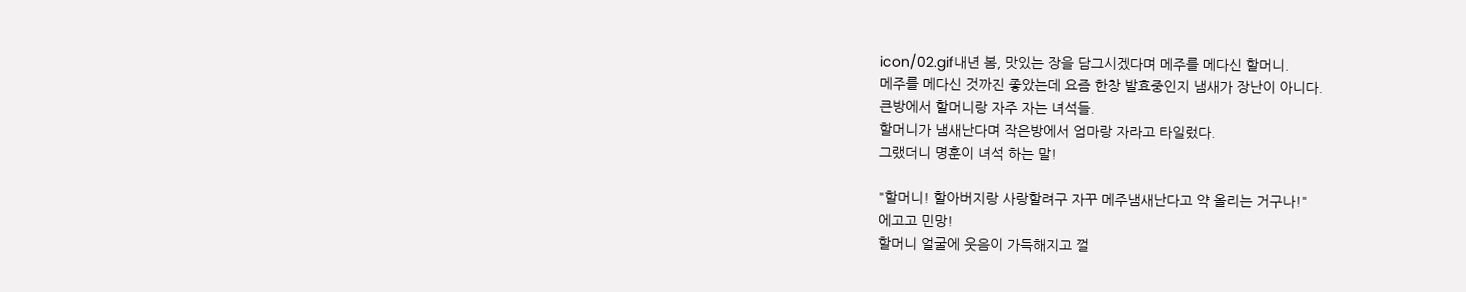icon/02.gif내년 봄, 맛있는 장을 담그시겠다며 메주를 메다신 할머니.
메주를 메다신 것까진 좋았는데 요즘 한창 발효중인지 냄새가 장난이 아니다.
큰방에서 할머니랑 자주 자는 녀석들.
할머니가 냄새난다며 작은방에서 엄마랑 자라고 타일렀다.
그랬더니 명훈이 녀석 하는 말!

"할머니! 할아버지랑 사랑할려구 자꾸 메주냄새난다고 약 올리는 거구나!"
에고고 민망!
할머니 얼굴에 웃음이 가득해지고 껄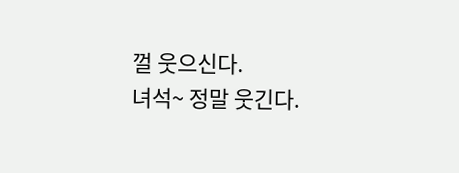껄 웃으신다.
녀석~ 정말 웃긴다.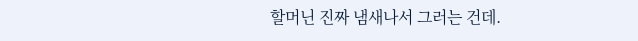할머닌 진짜 냄새나서 그러는 건데.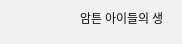암튼 아이들의 생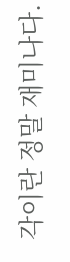각이란 정말 재미나다.